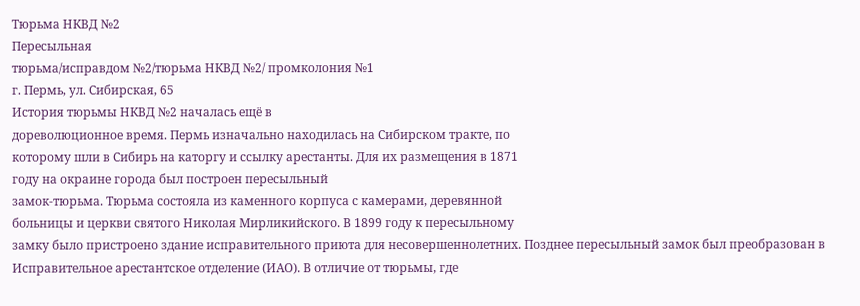Тюрьма НКВД №2
Пересыльная
тюрьма/исправдом №2/тюрьма НКВД №2/ промколония №1
г. Пермь, ул. Сибирская, 65
История тюрьмы НКВД №2 началась ещё в
дореволюционное время. Пермь изначально находилась на Сибирском тракте, по
которому шли в Сибирь на каторгу и ссылку арестанты. Для их размещения в 1871
году на окраине города был построен пересыльный
замок-тюрьма. Тюрьма состояла из каменного корпуса с камерами, деревянной
больницы и церкви святого Николая Мирликийского. В 1899 году к пересыльному
замку было пристроено здание исправительного приюта для несовершеннолетних. Позднее пересыльный замок был преобразован в
Исправительное арестантское отделение (ИАО). В отличие от тюрьмы, где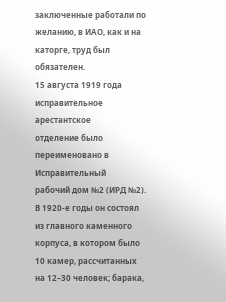заключенные работали по желанию, в ИАО, как и на каторге, труд был обязателен.
15 августа 1919 года исправительное арестантское
отделение было переименовано в Исправительный
рабочий дом №2 (ИРД №2). В 1920-е годы он состоял из главного каменного
корпуса, в котором было 10 камер, рассчитанных на 12–30 человек; барака,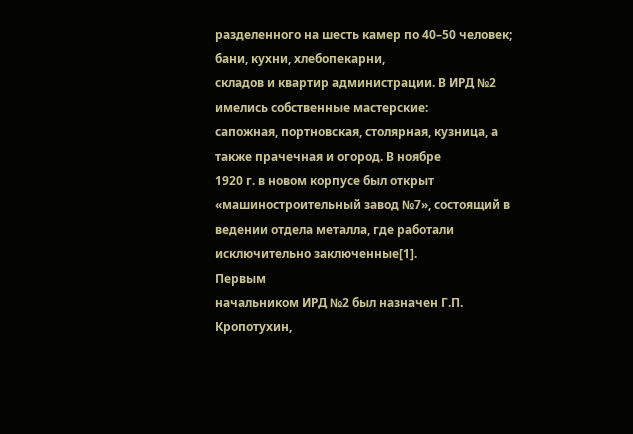разделенного на шесть камер по 40–50 человек; бани, кухни, хлебопекарни,
складов и квартир администрации. В ИРД №2 имелись собственные мастерские:
сапожная, портновская, столярная, кузница, а также прачечная и огород. В ноябре
1920 г. в новом корпусе был открыт «машиностроительный завод №7», состоящий в
ведении отдела металла, где работали исключительно заключенные[1].
Первым
начальником ИРД №2 был назначен Г.П. Кропотухин,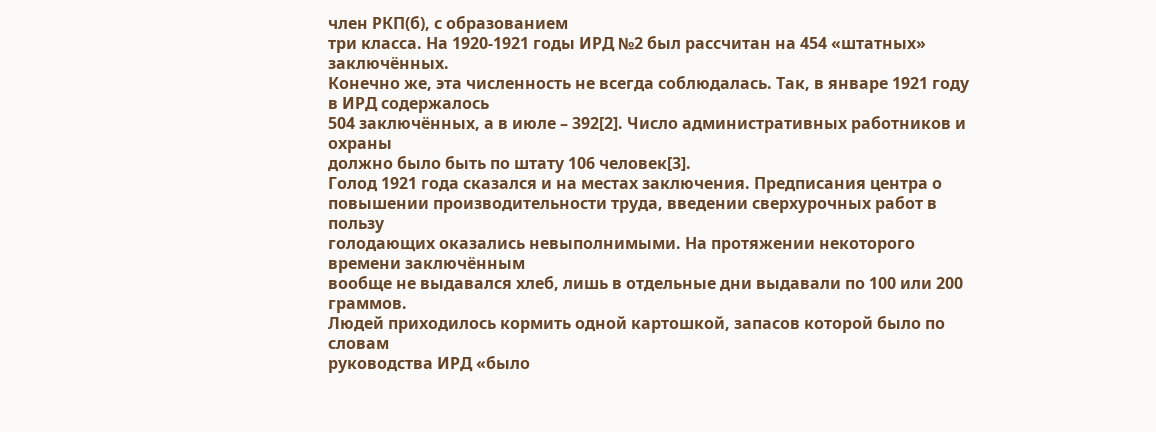член РКП(б), с образованием
три класса. На 1920-1921 годы ИРД №2 был рассчитан на 454 «штатных» заключённых.
Конечно же, эта численность не всегда соблюдалась. Так, в январе 1921 году в ИРД содержалось
504 заключённых, а в июле – 392[2]. Число административных работников и охраны
должно было быть по штату 106 человек[3].
Голод 1921 года сказался и на местах заключения. Предписания центра о
повышении производительности труда, введении сверхурочных работ в пользу
голодающих оказались невыполнимыми. На протяжении некоторого времени заключённым
вообще не выдавался хлеб, лишь в отдельные дни выдавали по 100 или 200 граммов.
Людей приходилось кормить одной картошкой, запасов которой было по словам
руководства ИРД «было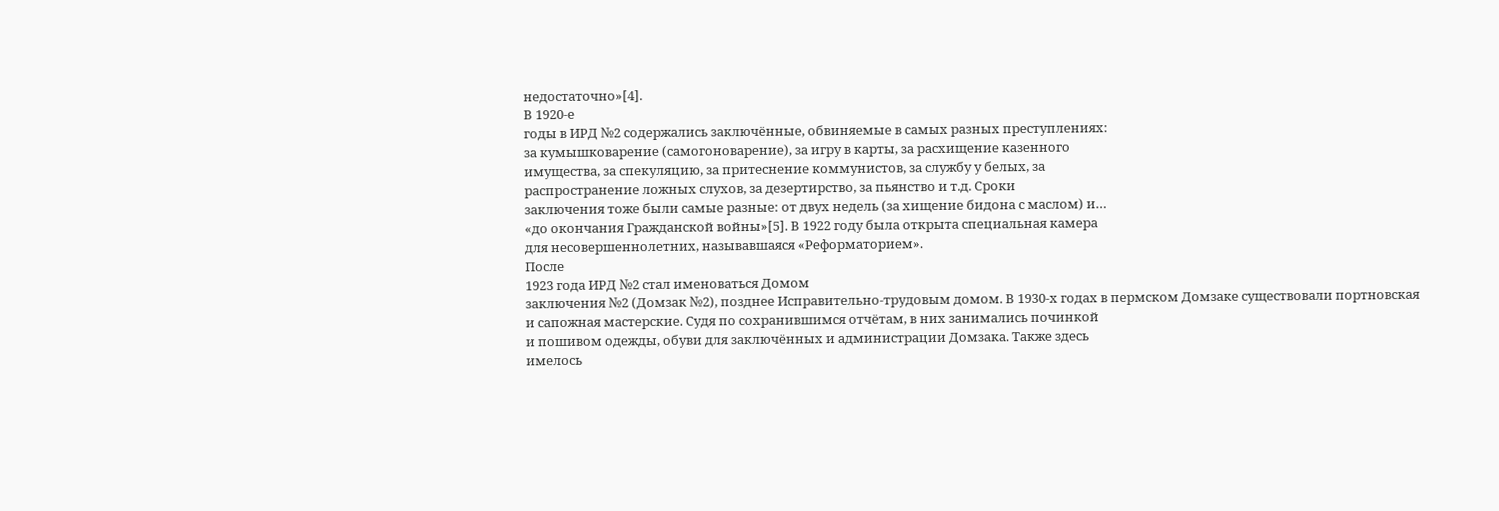недостаточно»[4].
В 1920-е
годы в ИРД №2 содержались заключённые, обвиняемые в самых разных преступлениях:
за кумышковарение (самогоноварение), за игру в карты, за расхищение казенного
имущества, за спекуляцию, за притеснение коммунистов, за службу у белых, за
распространение ложных слухов, за дезертирство, за пьянство и т.д. Сроки
заключения тоже были самые разные: от двух недель (за хищение бидона с маслом) и…
«до окончания Гражданской войны»[5]. В 1922 году была открыта специальная камера
для несовершеннолетних, называвшаяся «Реформаторием».
После
1923 года ИРД №2 стал именоваться Домом
заключения №2 (Домзак №2), позднее Исправительно-трудовым домом. В 1930-х годах в пермском Домзаке существовали портновская
и сапожная мастерские. Судя по сохранившимся отчётам, в них занимались починкой
и пошивом одежды, обуви для заключённых и администрации Домзака. Также здесь
имелось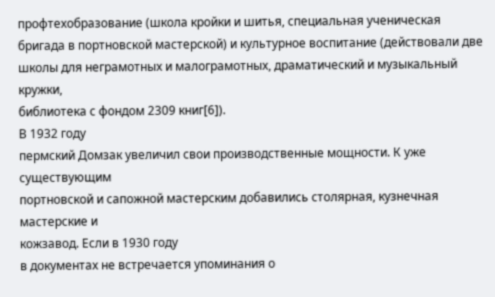профтехобразование (школа кройки и шитья, специальная ученическая
бригада в портновской мастерской) и культурное воспитание (действовали две
школы для неграмотных и малограмотных, драматический и музыкальный кружки,
библиотека с фондом 2309 книг[6]).
В 1932 году
пермский Домзак увеличил свои производственные мощности. К уже существующим
портновской и сапожной мастерским добавились столярная, кузнечная мастерские и
кожзавод. Если в 1930 году
в документах не встречается упоминания о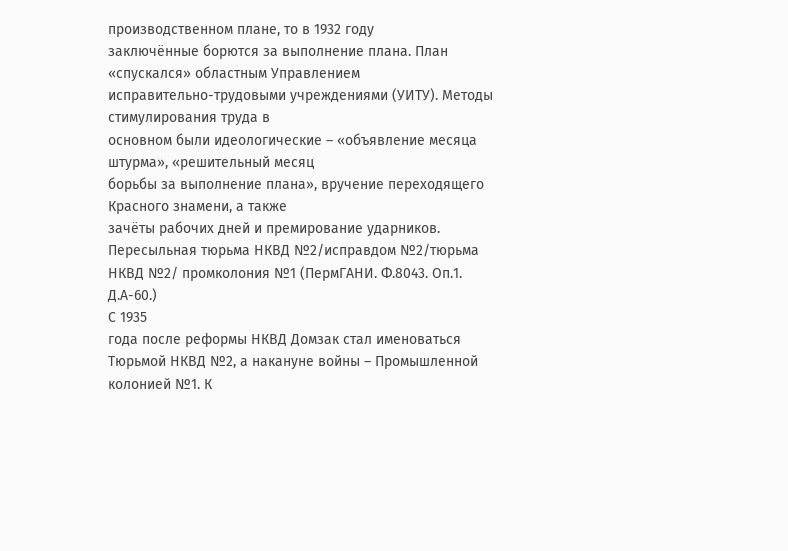производственном плане, то в 1932 году
заключённые борются за выполнение плана. План «спускался» областным Управлением
исправительно-трудовыми учреждениями (УИТУ). Методы стимулирования труда в
основном были идеологические – «объявление месяца штурма», «решительный месяц
борьбы за выполнение плана», вручение переходящего Красного знамени, а также
зачёты рабочих дней и премирование ударников.
Пересыльная тюрьма НКВД №2/исправдом №2/тюрьма НКВД №2/ промколония №1 (ПермГАНИ. Ф.8043. Оп.1. Д.А-60.)
С 1935
года после реформы НКВД Домзак стал именоваться Тюрьмой НКВД №2, а накануне войны – Промышленной колонией №1. К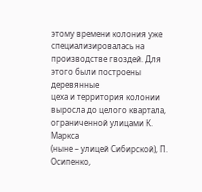этому времени колония уже
специализировалась на производстве гвоздей. Для этого были построены деревянные
цеха и территория колонии выросла до целого квартала, ограниченной улицами К. Маркса
(ныне – улицей Сибирской), П. Осипенко,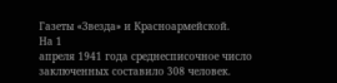Газеты «Звезда» и Красноармейской.
На 1
апреля 1941 года среднесписочное число заключенных составило 308 человек.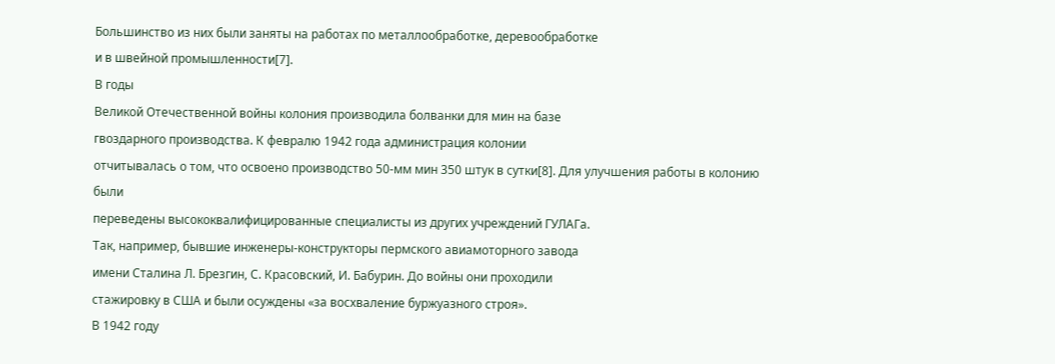Большинство из них были заняты на работах по металлообработке, деревообработке
и в швейной промышленности[7].
В годы
Великой Отечественной войны колония производила болванки для мин на базе
гвоздарного производства. К февралю 1942 года администрация колонии
отчитывалась о том, что освоено производство 50-мм мин 350 штук в сутки[8]. Для улучшения работы в колонию были
переведены высококвалифицированные специалисты из других учреждений ГУЛАГа.
Так, например, бывшие инженеры-конструкторы пермского авиамоторного завода
имени Сталина Л. Брезгин, С. Красовский, И. Бабурин. До войны они проходили
стажировку в США и были осуждены «за восхваление буржуазного строя».
В 1942 году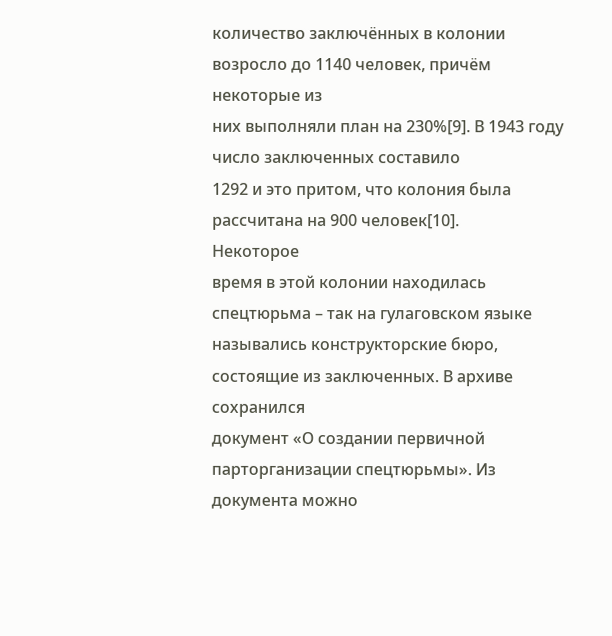количество заключённых в колонии возросло до 1140 человек, причём некоторые из
них выполняли план на 230%[9]. В 1943 году число заключенных составило
1292 и это притом, что колония была рассчитана на 900 человек[10].
Некоторое
время в этой колонии находилась спецтюрьма – так на гулаговском языке
назывались конструкторские бюро, состоящие из заключенных. В архиве сохранился
документ «О создании первичной парторганизации спецтюрьмы». Из документа можно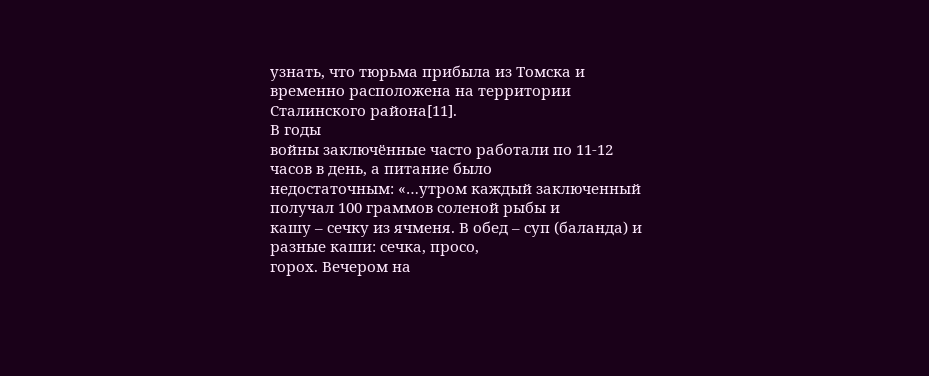узнать, что тюрьма прибыла из Томска и временно расположена на территории
Сталинского района[11].
В годы
войны заключённые часто работали по 11-12 часов в день, а питание было
недостаточным: «…утром каждый заключенный получал 100 граммов соленой рыбы и
кашу – сечку из ячменя. В обед – суп (баланда) и разные каши: сечка, просо,
горох. Вечером на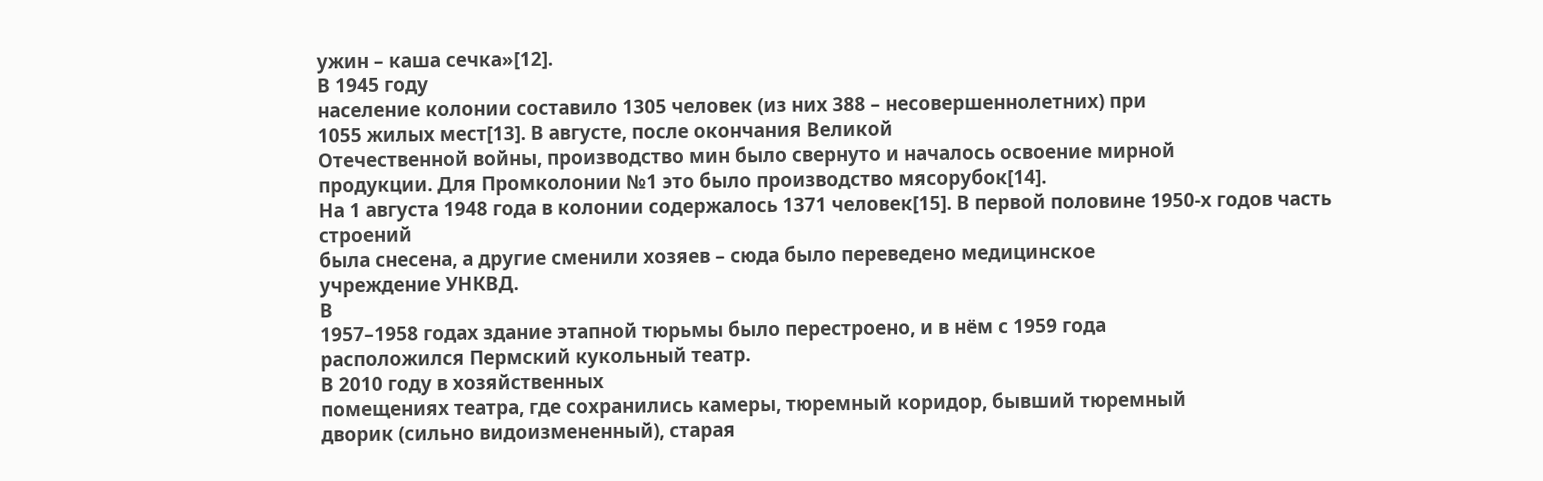ужин – каша сечка»[12].
В 1945 году
население колонии составило 1305 человек (из них 388 – несовершеннолетних) при
1055 жилых мест[13]. В августе, после окончания Великой
Отечественной войны, производство мин было свернуто и началось освоение мирной
продукции. Для Промколонии №1 это было производство мясорубок[14].
На 1 августа 1948 года в колонии содержалось 1371 человек[15]. В первой половине 1950-х годов часть строений
была снесена, а другие сменили хозяев – сюда было переведено медицинское
учреждение УНКВД.
В
1957–1958 годах здание этапной тюрьмы было перестроено, и в нём с 1959 года
расположился Пермский кукольный театр.
В 2010 году в хозяйственных
помещениях театра, где сохранились камеры, тюремный коридор, бывший тюремный
дворик (сильно видоизмененный), старая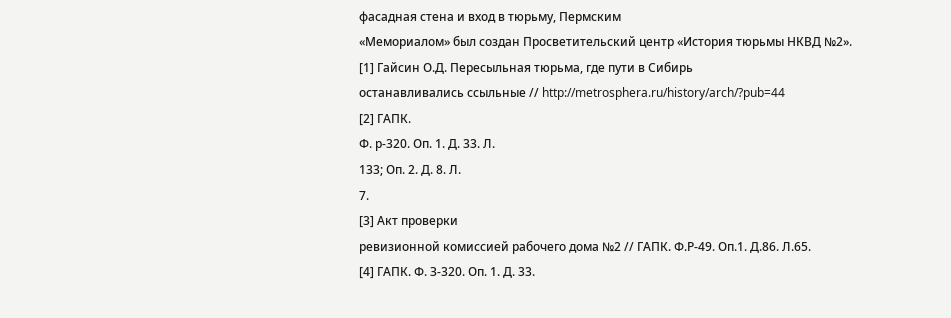фасадная стена и вход в тюрьму, Пермским
«Мемориалом» был создан Просветительский центр «История тюрьмы НКВД №2».
[1] Гайсин О.Д. Пересыльная тюрьма, где пути в Сибирь
останавливались ссыльные // http://metrosphera.ru/history/arch/?pub=44
[2] ГАПК.
Ф. р-320. Оп. 1. Д. 33. Л.
133; Оп. 2. Д. 8. Л.
7.
[3] Акт проверки
ревизионной комиссией рабочего дома №2 // ГАПК. Ф.Р-49. Оп.1. Д.86. Л.65.
[4] ГАПК. Ф. З-320. Оп. 1. Д. 33.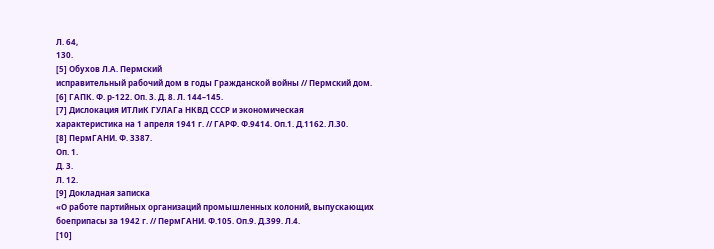Л. 64,
130.
[5] Обухов Л.А. Пермский
исправительный рабочий дом в годы Гражданской войны // Пермский дом.
[6] ГАПК. Ф. р-122. Оп. 3. Д. 8. Л. 144–145.
[7] Дислокация ИТЛиК ГУЛАГа НКВД СССР и экономическая
характеристика на 1 апреля 1941 г. // ГАРФ. Ф.9414. Оп.1. Д.1162. Л.30.
[8] ПермГАНИ. Ф. 3387.
Оп. 1.
Д. 3.
Л. 12.
[9] Докладная записка
«О работе партийных организаций промышленных колоний, выпускающих
боеприпасы за 1942 г. // ПермГАНИ. Ф.105. Оп.9. Д.399. Л.4.
[10]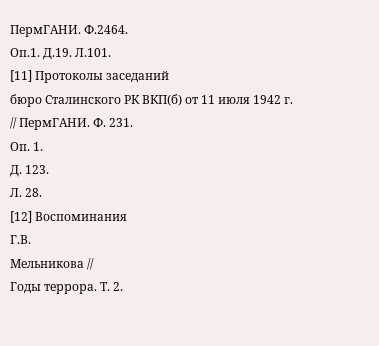ПермГАНИ. Ф.2464.
Оп.1. Д.19. Л.101.
[11] Протоколы заседаний
бюро Сталинского РК ВКП(б) от 11 июля 1942 г.
// ПермГАНИ. Ф. 231.
Оп. 1.
Д. 123.
Л. 28.
[12] Воспоминания
Г.В.
Мельникова //
Годы террора. Т. 2.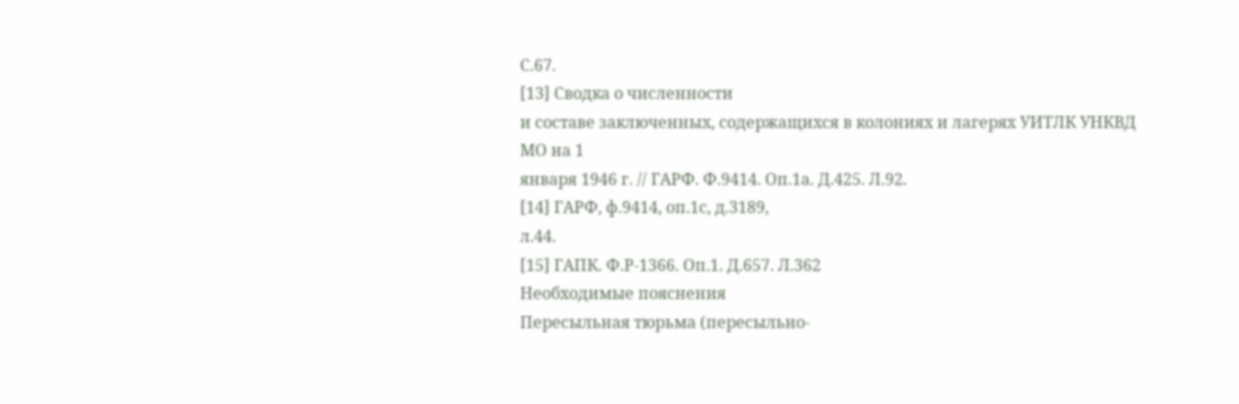С.67.
[13] Сводка о численности
и составе заключенных, содержащихся в колониях и лагерях УИТЛК УНКВД МО на 1
января 1946 г. // ГАРФ. Ф.9414. Оп.1а. Д.425. Л.92.
[14] ГАРФ, ф.9414, оп.1с, д.3189,
л.44.
[15] ГАПК. Ф.Р-1366. Оп.1. Д.657. Л.362
Необходимые пояснения
Пересыльная тюрьма (пересыльно-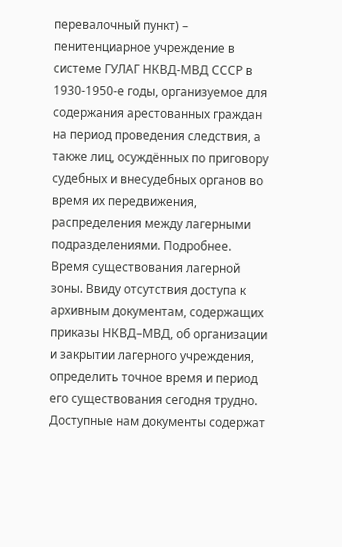перевалочный пункт) – пенитенциарное учреждение в системе ГУЛАГ НКВД-МВД СССР в 1930-1950-е годы, организуемое для содержания арестованных граждан на период проведения следствия, а также лиц, осуждённых по приговору судебных и внесудебных органов во время их передвижения, распределения между лагерными подразделениями. Подробнее.
Время существования лагерной зоны. Ввиду отсутствия доступа к архивным документам, содержащих приказы НКВД–МВД, об организации и закрытии лагерного учреждения, определить точное время и период его существования сегодня трудно. Доступные нам документы содержат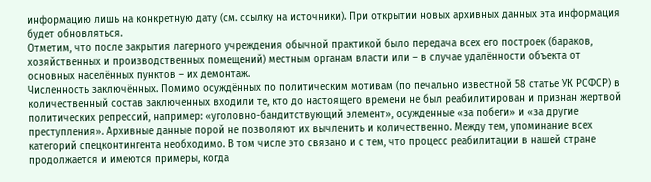информацию лишь на конкретную дату (см. ссылку на источники). При открытии новых архивных данных эта информация будет обновляться.
Отметим, что после закрытия лагерного учреждения обычной практикой было передача всех его построек (бараков, хозяйственных и производственных помещений) местным органам власти или – в случае удалённости объекта от основных населённых пунктов – их демонтаж.
Численность заключённых. Помимо осуждённых по политическим мотивам (по печально известной 58 статье УК РСФСР) в количественный состав заключенных входили те, кто до настоящего времени не был реабилитирован и признан жертвой политических репрессий, например: «уголовно-бандитствующий элемент», осужденные «за побеги» и «за другие преступления». Архивные данные порой не позволяют их вычленить и количественно. Между тем, упоминание всех категорий спецконтингента необходимо. В том числе это связано и с тем, что процесс реабилитации в нашей стране продолжается и имеются примеры, когда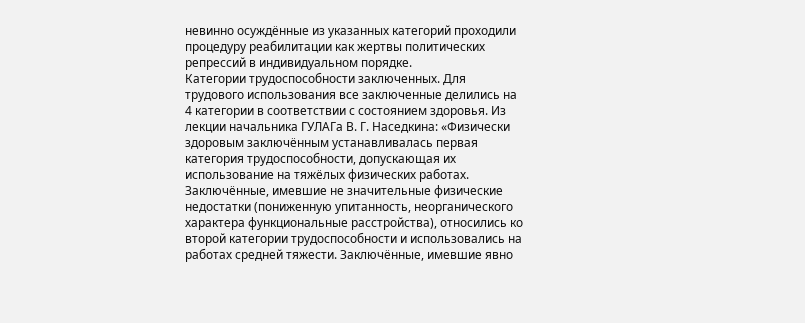невинно осуждённые из указанных категорий проходили процедуру реабилитации как жертвы политических репрессий в индивидуальном порядке.
Категории трудоспособности заключенных. Для трудового использования все заключенные делились на 4 категории в соответствии с состоянием здоровья. Из лекции начальника ГУЛАГа В. Г. Наседкина: «Физически здоровым заключённым устанавливалась первая категория трудоспособности, допускающая их использование на тяжёлых физических работах. Заключённые, имевшие не значительные физические недостатки (пониженную упитанность, неорганического характера функциональные расстройства), относились ко второй категории трудоспособности и использовались на работах средней тяжести. Заключённые, имевшие явно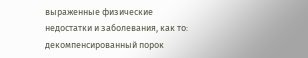выраженные физические недостатки и заболевания, как то: декомпенсированный порок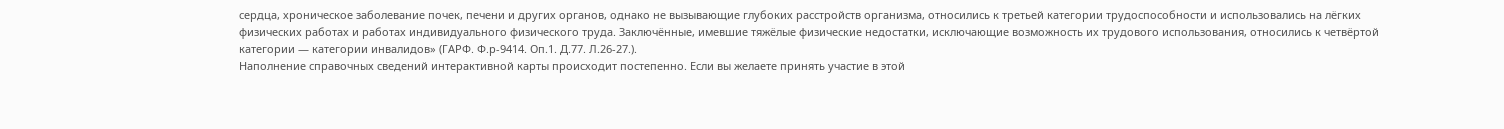сердца, хроническое заболевание почек, печени и других органов, однако не вызывающие глубоких расстройств организма, относились к третьей категории трудоспособности и использовались на лёгких физических работах и работах индивидуального физического труда. Заключённые, имевшие тяжёлые физические недостатки, исключающие возможность их трудового использования, относились к четвёртой категории — категории инвалидов» (ГАРФ. Ф.р-9414. Оп.1. Д.77. Л.26-27.).
Наполнение справочных сведений интерактивной карты происходит постепенно. Если вы желаете принять участие в этой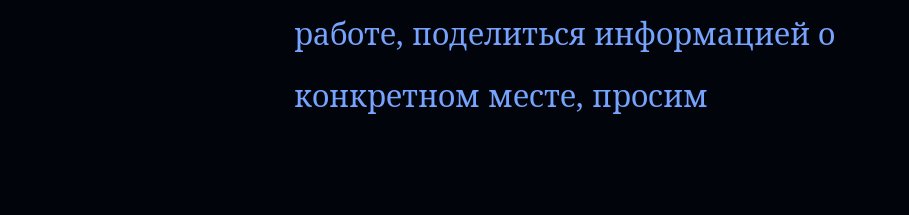работе, поделиться информацией о конкретном месте, просим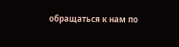обращаться к нам по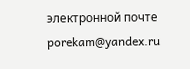электронной почте porekam@yandex.ru